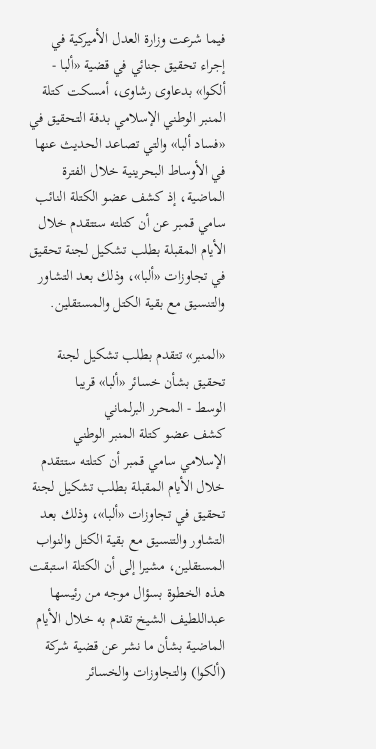فيما شرعت وزارة العدل الأميركية في إجراء تحقيق جنائي في قضية «ألبا - ألكوا» بدعاوى رشاوى، أمسكت كتلة المنبر الوطني الإسلامي بدفة التحقيق في «فساد ألبا» والتي تصاعد الحديث عنها في الأوساط البحرينية خلال الفترة الماضية، إذ كشف عضو الكتلة النائب سامي قمبر عن أن كتلته ستتقدم خلال الأيام المقبلة بطلب تشكيل لجنة تحقيق في تجاوزات «ألبا»، وذلك بعد التشاور والتنسيق مع بقية الكتل والمستقلين.

«المنبر» تتقدم بطلب تشكيل لجنة تحقيق بشأن خسائر «ألبا» قريبا
الوسط - المحرر البرلماني
كشف عضو كتلة المنبر الوطني الإسلامي سامي قمبر أن كتلته ستتقدم خلال الأيام المقبلة بطلب تشكيل لجنة تحقيق في تجاوزات «ألبا»، وذلك بعد التشاور والتنسيق مع بقية الكتل والنواب المستقلين، مشيرا إلى أن الكتلة استبقت هذه الخطوة بسؤال موجه من رئيسها عبداللطيف الشيخ تقدم به خلال الأيام الماضية بشأن ما نشر عن قضية شركة (ألكوا) والتجاوزات والخسائر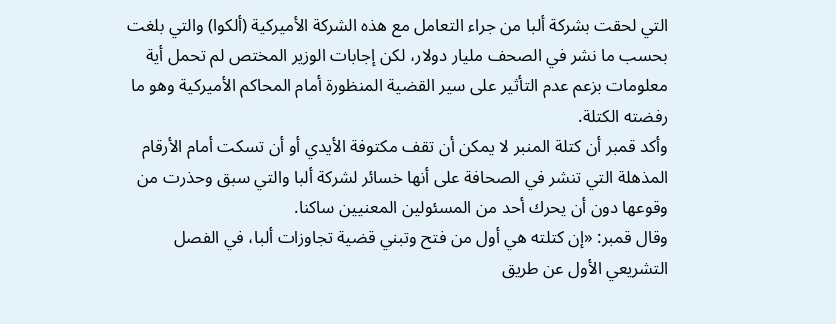التي لحقت بشركة ألبا من جراء التعامل مع هذه الشركة الأميركية (ألكوا) والتي بلغت بحسب ما نشر في الصحف مليار دولار، لكن إجابات الوزير المختص لم تحمل أية معلومات بزعم عدم التأثير على سير القضية المنظورة أمام المحاكم الأميركية وهو ما رفضته الكتلة.
وأكد قمبر أن كتلة المنبر لا يمكن أن تقف مكتوفة الأيدي أو أن تسكت أمام الأرقام المذهلة التي تنشر في الصحافة على أنها خسائر لشركة ألبا والتي سبق وحذرت من وقوعها دون أن يحرك أحد من المسئولين المعنيين ساكنا.
وقال قمبر: «إن كتلته هي أول من فتح وتبني قضية تجاوزات ألبا، في الفصل التشريعي الأول عن طريق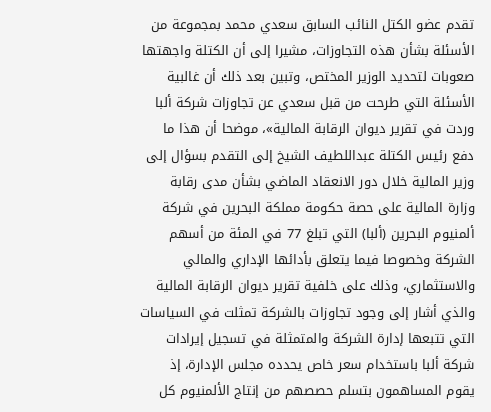تقدم عضو الكتل النائب السابق سعدي محمد بمجموعة من الأسئلة بشأن هذه التجاوزات، مشيرا إلى أن الكتلة واجهتها صعوبات لتحديد الوزير المختص، وتبين بعد ذلك أن غالبية الأسئلة التي طرحت من قبل سعدي عن تجاوزات شركة ألبا وردت في تقرير ديوان الرقابة المالية»، موضحا أن هذا ما دفع رئيس الكتلة عبداللطيف الشيخ إلى التقدم بسؤال إلى وزير المالية خلال دور الانعقاد الماضي بشأن مدى رقابة وزارة المالية على حصة حكومة مملكة البحرين في شركة ألمنيوم البحرين (ألبا) التي تبلغ 77 في المئة من أسهم الشركة وخصوصا فيما يتعلق بأدائها الإداري والمالي والاستثماري، وذلك على خلفية تقرير ديوان الرقابة المالية والذي أشار إلى وجود تجاوزات بالشركة تمثلت في السياسات التي تتبعها إدارة الشركة والمتمثلة في تسجيل إيرادات شركة ألبا باستخدام سعر خاص يحدده مجلس الإدارة، إذ يقوم المساهمون بتسلم حصصهم من إنتاج الألمنيوم كل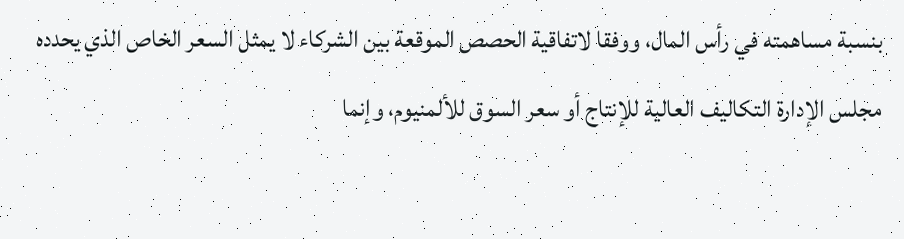بنسبة مساهمته في رأس المال، ووفقا لاتفاقية الحصص الموقعة بين الشركاء لا يمثل السعر الخاص الذي يحدده مجلس الإدارة التكاليف العالية للإنتاج أو سعر السوق للألمنيوم، وإنما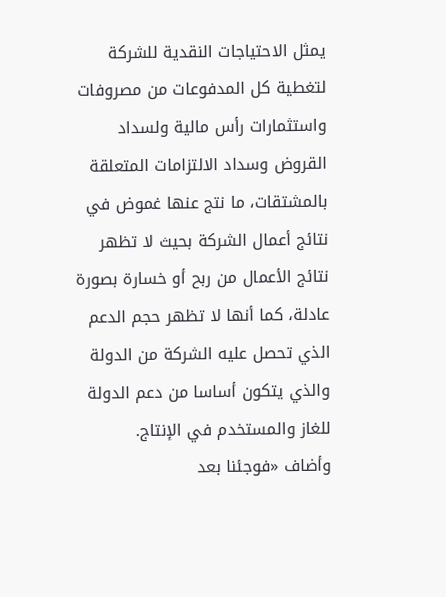يمثل الاحتياجات النقدية للشركة لتغطية كل المدفوعات من مصروفات واستثمارات رأس مالية ولسداد القروض وسداد الالتزامات المتعلقة بالمشتقات، ما نتج عنها غموض في نتائج أعمال الشركة بحيث لا تظهر نتائج الأعمال من ربح أو خسارة بصورة عادلة، كما أنها لا تظهر حجم الدعم الذي تحصل عليه الشركة من الدولة والذي يتكون أساسا من دعم الدولة للغاز والمستخدم في الإنتاج.
وأضاف «فوجئنا بعد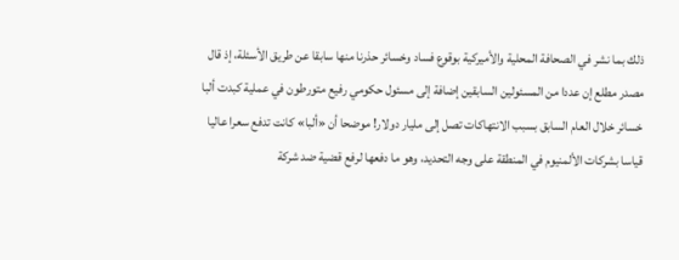ذلك بما نشر في الصحافة المحلية والأميركية بوقوع فساد وخسائر حذرنا منها سابقا عن طريق الأسئلة، إذ قال مصدر مطلع إن عددا من المسئولين السابقين إضافة إلى مسئول حكومي رفيع متورطون في عملية كبدت ألبا خسائر خلال العام السابق بسبب الانتهاكات تصل إلى مليار دولار! موضحا أن «ألبا» كانت تدفع سعرا عاليا قياسا بشركات الألمنيوم في المنطقة على وجه التحديد، وهو ما دفعها لرفع قضية ضد شركة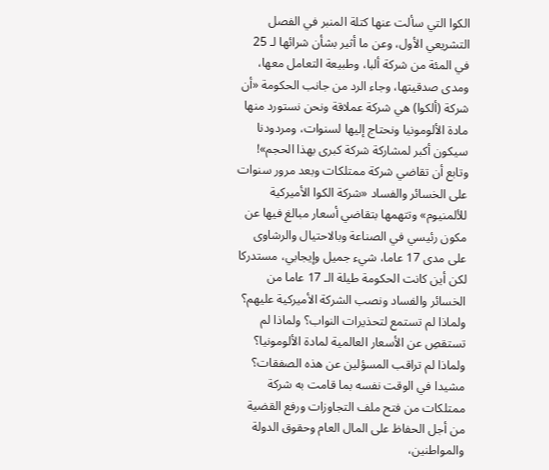الكوا التي سألت عنها كتلة المنبر في الفصل التشريعي الأول، وعن ما أثير بشأن شرائها لـ 25 في المئة من شركة ألبا، وطبيعة التعامل معها، ومدى صدقيتها، وجاء الرد من جانب الحكومة «أن شركة (ألكوا) هي شركة عملاقة ونحن نستورد منها مادة الألومونيا ونحتاج إليها لسنوات، ومردودنا سيكون أكبر لمشاركة شركة كبرى بهذا الحجم»!
وتابع أن تقاضي شركة ممتلكات وبعد مرور سنوات على الخسائر والفساد «شركة الكوا الأميركية للألمنيوم» وتتهمها بتقاضي أسعار مبالغ فيها عن مكون رئيسي في الصناعة وبالاحتيال والرشاوى على مدى 17 عاما، شيء جميل وإيجابي، مستدركا لكن أين كانت الحكومة طيلة الـ 17 عاما من الخسائر والفساد ونصب الشركة الأميركية عليهم؟ ولماذا لم تستمع لتحذيرات النواب؟ ولماذا لم تستقصِ عن الأسعار العالمية لمادة الألومونيا؟ ولماذا لم تراقب المسؤلين عن هذه الصفقات؟ مشيدا في الوقت نفسه بما قامت به شركة ممتلكات من فتح ملف التجاوزات ورفع القضية من أجل الحفاظ على المال العام وحقوق الدولة والمواطنين،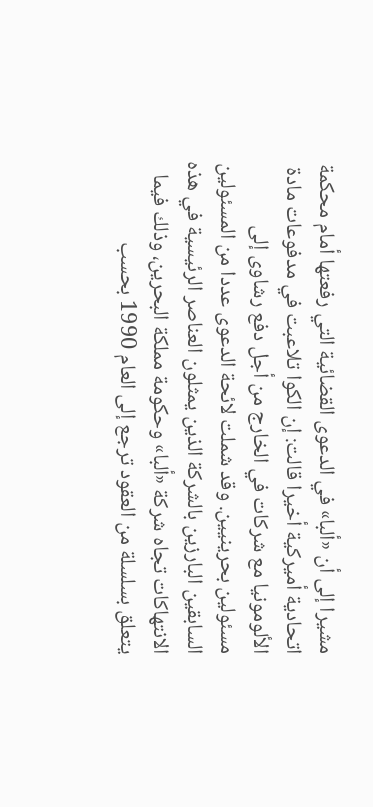مشيرا إلى أن «ألبا» في الدعوى القضائية التي رفعتها أمام محكمة اتحادية أميركية أخيرا قالت: إن الكوا تلاعبت في مدفوعات مادة الألومونيا مع شركات في الخارج من أجل دفع رشاوى إلى مسئولين بحرينيين. وقد شملت لائحة الدعوى عددا من المسئولين السابقين البارزين بالشركة الذين يمثلون العناصر الرئيسية في هذه الانتهاكات تجاه شركة «ألبا» وحكومة مملكة البحرين، وذلك فيما يتعلق بسلسلة من العقود ترجع إلى العام 1990 بحسب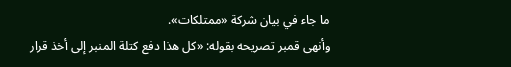ما جاء في بيان شركة «ممتلكات».
وأنهى قمبر تصريحه بقوله: «كل هذا دفع كتلة المنبر إلى أخذ قرار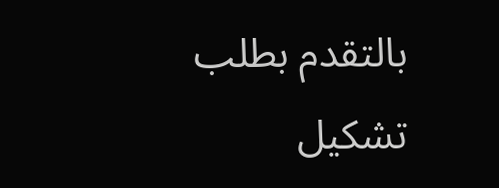بالتقدم بطلب تشكيل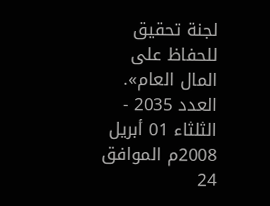لجنة تحقيق للحفاظ على المال العام».
العدد 2035 - الثلثاء 01 أبريل 2008م الموافق 24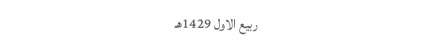ربيع الاول 1429هـ